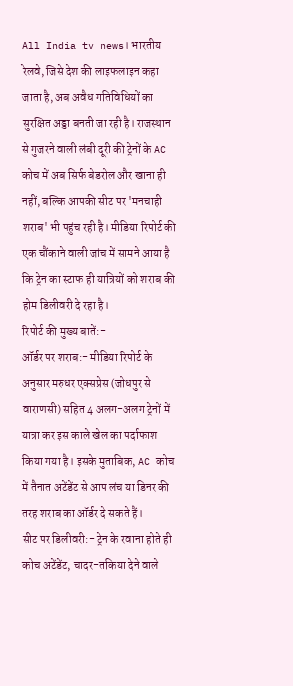All India tv news। भारतीय रेलवे, जिसे देश की लाइफलाइन कहा जाता है, अब अवैध गतिविधियों का सुरक्षित अड्डा बनती जा रही है। राजस्थान से गुजरने वाली लंबी दूरी की ट्रेनों के AC कोच में अब सिर्फ बेडरोल और खाना ही नहीं, बल्कि आपकी सीट पर 'मनचाही शराब' भी पहुंच रही है। मीडिया रिपोर्ट की एक चौंकाने वाली जांच में सामने आया है कि ट्रेन का स्टाफ ही यात्रियों को शराब की होम डिलीवरी दे रहा है।
रिपोर्ट की मुख्य बातें:-
ऑर्डर पर शराब:- मीडिया रिपोर्ट के अनुसार मरुधर एक्सप्रेस (जोधपुर से वाराणसी) सहित 4 अलग-अलग ट्रेनों में यात्रा कर इस काले खेल का पर्दाफाश किया गया है। इसके मुताबिक, AC कोच में तैनात अटेंडेंट से आप लंच या डिनर की तरह शराब का ऑर्डर दे सकते हैं।
सीट पर डिलीवरी:- ट्रेन के रवाना होते ही कोच अटेंडेंट, चादर-तकिया देने वाले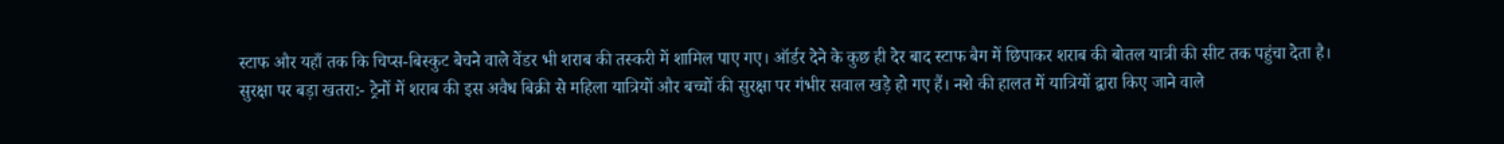स्टाफ और यहाँ तक कि चिप्स-बिस्कुट बेचने वाले वेंडर भी शराब की तस्करी में शामिल पाए गए। ऑर्डर देने के कुछ ही देर बाद स्टाफ बैग में छिपाकर शराब की बोतल यात्री की सीट तक पहुंचा देता है।
सुरक्षा पर बड़ा खतरा:- ट्रेनों में शराब की इस अवैध बिक्री से महिला यात्रियों और बच्चों की सुरक्षा पर गंभीर सवाल खड़े हो गए हैं। नशे की हालत में यात्रियों द्वारा किए जाने वाले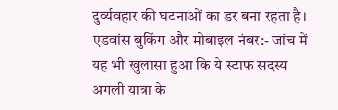दुर्व्यवहार की घटनाओं का डर बना रहता है।
एडवांस बुकिंग और मोबाइल नंबर:- जांच में यह भी खुलासा हुआ कि ये स्टाफ सदस्य अगली यात्रा के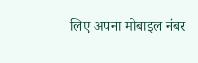लिए अपना मोबाइल नंबर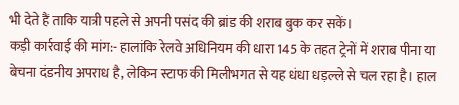भी देते हैं ताकि यात्री पहले से अपनी पसंद की ब्रांड की शराब बुक कर सकें।
कड़ी कार्रवाई की मांग:- हालांकि रेलवे अधिनियम की धारा 145 के तहत ट्रेनों में शराब पीना या बेचना दंडनीय अपराध है, लेकिन स्टाफ की मिलीभगत से यह धंधा धड़ल्ले से चल रहा है। हाल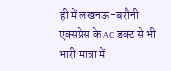ही में लखनऊ-बरौनी एक्सप्रेस के AC डक्ट से भी भारी मात्रा में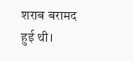शराब बरामद हुई थी।